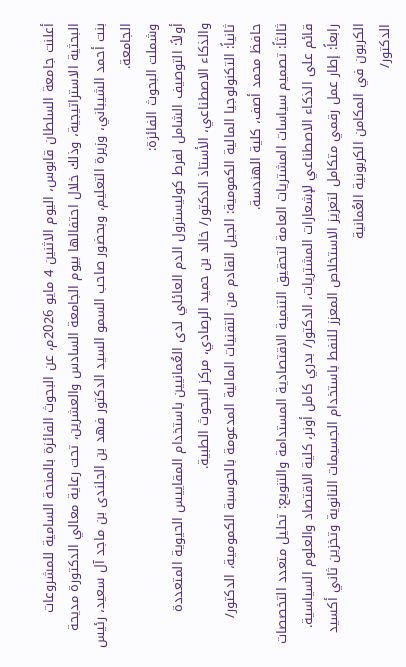أعلنت جامعة السلطان قابوس، اليوم الاثنين 4 مايو 2026م، عن البحوث الفائزة بالمنحة السامية للمشروعات البحثية الاستراتيجية، وذلك خلال احتفالها بيوم الجامعة السادس والعشرين، تحت رعاية معالي الدكتورة مديحة بنت أحمد الشيباني، وزيرة التعليم، وبحضور صاحب السمو السيد الدكتور فهد بن الجلندى بن ماجد آل سعيد، رئيس الجامعة.
وشملت البحوث الفائزة:
أولاً: التوصيف الشامل لفرط كوليسترول الدم العائلي لدى العُمانيين باستخدام المقاييس الحيوية المتعددة والذكاء الاصطناعي، الأستاذ الدكتور/ خالد بن حميد الرصادي، مركز البحوث الطبية.
ثانياً: التكنولوجيا المالية الكمومية: الجيل القادم من التقنيات المالية المدعومة بالحوسبة الكمومية، الدكتور/ حافظ محمد أصف، كلية الهندسة.
ثالثاً: تصميم سياسات المشتريات العامة لتحقيق التنمية الاقتصادية المستدامة والتنويع: تحليل متعدد التخصصات قائم على الذكاء الاصطناعي لإشعارات المشتريات، الدكتور/ بدري كامل أونر، كلية الاقتصاد والعلوم السياسية.
رابعاً: إطار عمل رقمي متكامل لتعزيز الاستخلاص المعزز للنفط باستخدام الجسيمات النانوية وتخزين ثاني أكسيد الكربون في المكامن الكربونية العُمانية
الدكتور/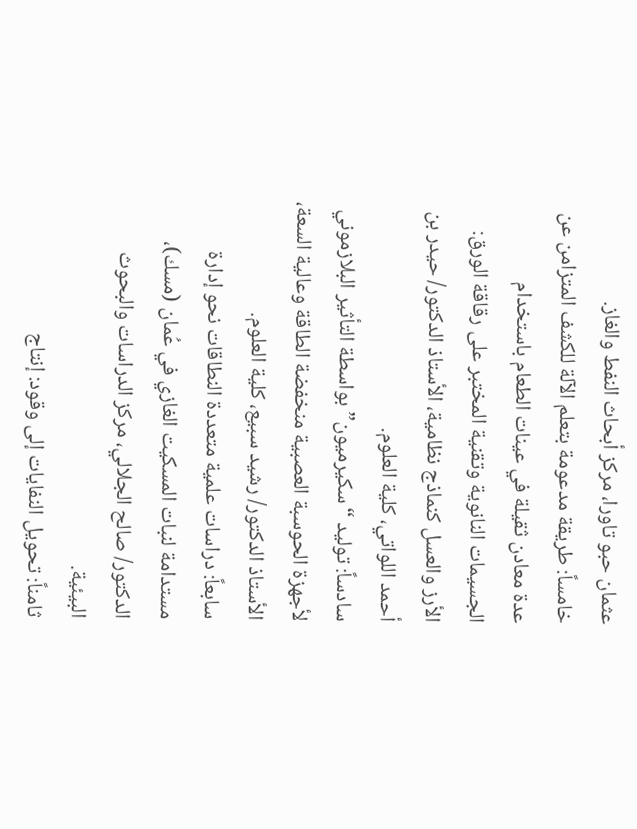عثمان حبو تاورا، مركز أبحاث النفط والغاز.
خامساً: طريقة مدعومة بتعلم الآلة للكشف المتزامن عن عدة معادن ثقيلة في عينات الطعام باستخدام الجسيمات النانوية وتقنية المختبر على رقاقة الورق: الأرز والعسل كنماذج نظامية، الأستاذ الدكتور/ حيدر بن أحمد اللواتي، كلية العلوم.
سادساً: توليد “سكيرميون” بواسطة التأثير البلازموني لأجهزة الحوسبة العصبية منخفضة الطاقة وعالية السعة، الأستاذ الدكتور/ رشيد سبيع، كلية العلوم.
سابعاً: دراسات علمية متعددة النطاقات نحو إدارة مستدامة لنبات المسكيت الغازي في عُمان (مسك)، الدكتور/ صالح الجلالي، مركز الدراسات والبحوث البيئية.
ثامناً: تحويل النفايات إلى وقود: إنتاج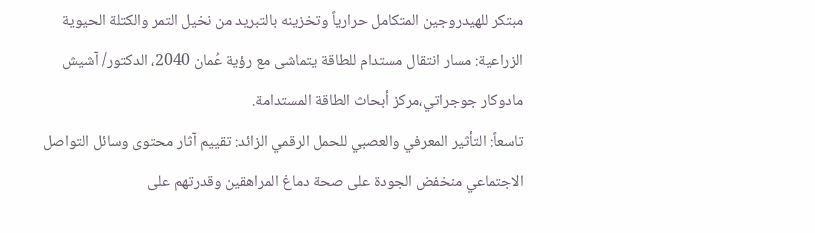مبتكر للهيدروجين المتكامل حرارياً وتخزينه بالتبريد من نخيل التمر والكتلة الحيوية الزراعية: مسار انتقال مستدام للطاقة يتماشى مع رؤية عُمان 2040، الدكتور/ آشیش مادوكار جوجراتي،مركز أبحاث الطاقة المستدامة.
تاسعاً: التأثير المعرفي والعصبي للحمل الرقمي الزائد: تقييم آثار محتوى وسائل التواصل الاجتماعي منخفض الجودة على صحة دماغ المراهقين وقدرتهم على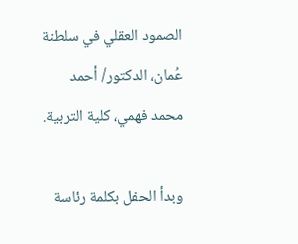الصمود العقلي في سلطنة عُمان، الدكتور/ أحمد محمد فهمي، كلية التربية.

وبدأ الحفل بكلمة رئاسة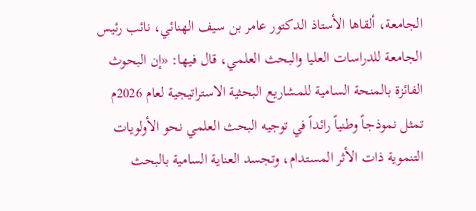الجامعة، ألقاها الأستاذ الدكتور عامر بن سيف الهنائي، نائب رئيس الجامعة للدراسات العليا والبحث العلمي، قال فيها: «إن البحوث الفائزة بالمنحة السامية للمشاريع البحثية الاستراتيجية لعام 2026م تمثل نموذجاً وطنياً رائداً في توجيه البحث العلمي نحو الأولويات التنموية ذات الأثر المستدام، وتجسد العناية السامية بالبحث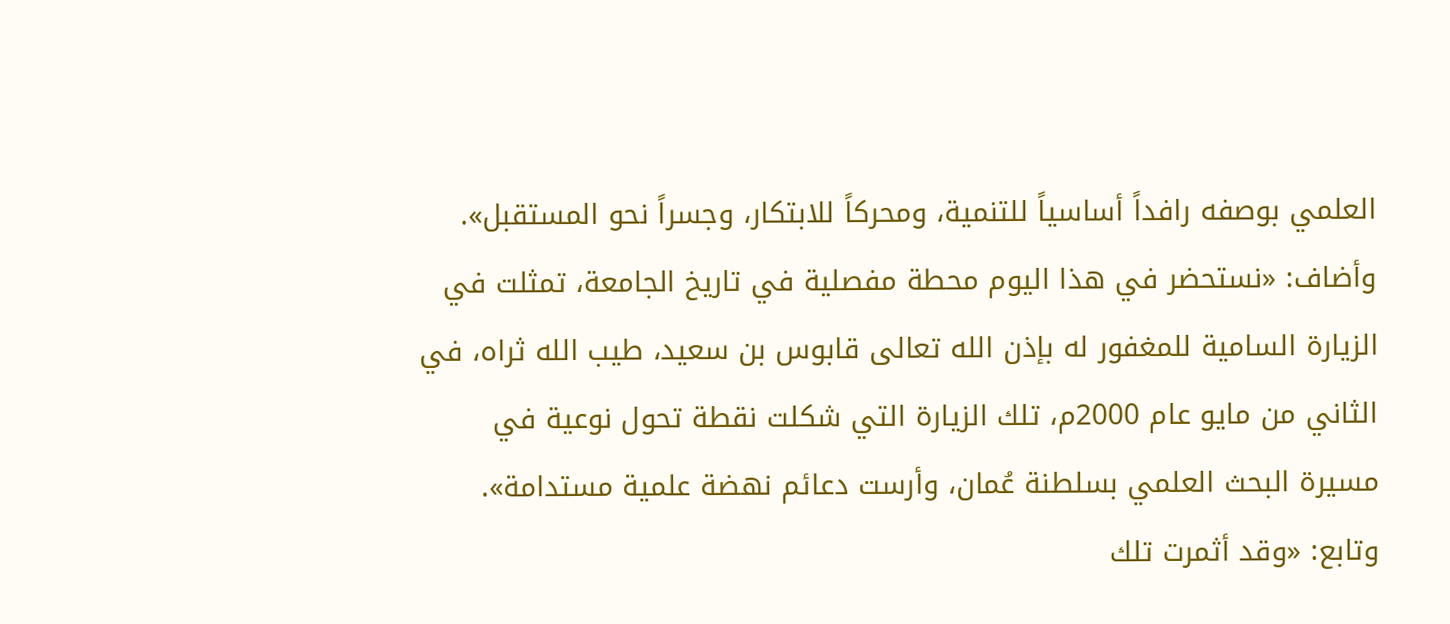العلمي بوصفه رافداً أساسياً للتنمية، ومحركاً للابتكار، وجسراً نحو المستقبل».
وأضاف: «نستحضر في هذا اليوم محطة مفصلية في تاريخ الجامعة، تمثلت في الزيارة السامية للمغفور له بإذن الله تعالى قابوس بن سعيد، طيب الله ثراه، في الثاني من مايو عام 2000م، تلك الزيارة التي شكلت نقطة تحول نوعية في مسيرة البحث العلمي بسلطنة عُمان، وأرست دعائم نهضة علمية مستدامة».
وتابع: «وقد أثمرت تلك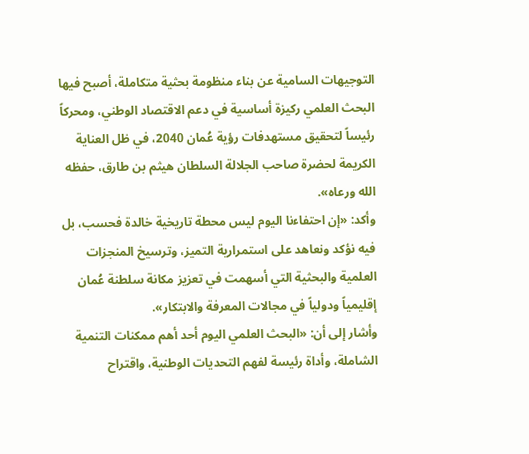التوجيهات السامية عن بناء منظومة بحثية متكاملة، أصبح فيها البحث العلمي ركيزة أساسية في دعم الاقتصاد الوطني، ومحركاً رئيساً لتحقيق مستهدفات رؤية عُمان 2040، في ظل العناية الكريمة لحضرة صاحب الجلالة السلطان هيثم بن طارق، حفظه الله ورعاه».
وأكد: «إن احتفاءنا اليوم ليس محطة تاريخية خالدة فحسب، بل فيه نؤكد ونعاهد على استمرارية التميز، وترسيخ المنجزات العلمية والبحثية التي أسهمت في تعزيز مكانة سلطنة عُمان إقليمياً ودولياً في مجالات المعرفة والابتكار».
وأشار إلى أن: «البحث العلمي اليوم أحد أهم ممكنات التنمية الشاملة، وأداة رئيسة لفهم التحديات الوطنية، واقتراح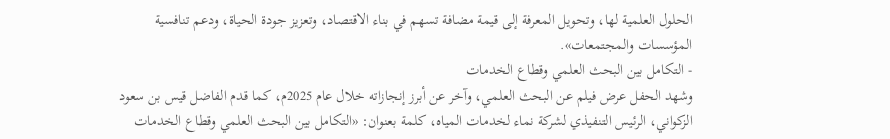الحلول العلمية لها، وتحويل المعرفة إلى قيمة مضافة تسهم في بناء الاقتصاد، وتعزيز جودة الحياة، ودعم تنافسية المؤسسات والمجتمعات».
- التكامل بين البحث العلمي وقطاع الخدمات
وشهد الحفل عرض فيلم عن البحث العلمي، وآخر عن أبرز إنجازاته خلال عام 2025م، كما قدم الفاضل قيس بن سعود الزكواني، الرئيس التنفيذي لشركة نماء لخدمات المياه، كلمة بعنوان: «التكامل بين البحث العلمي وقطاع الخدمات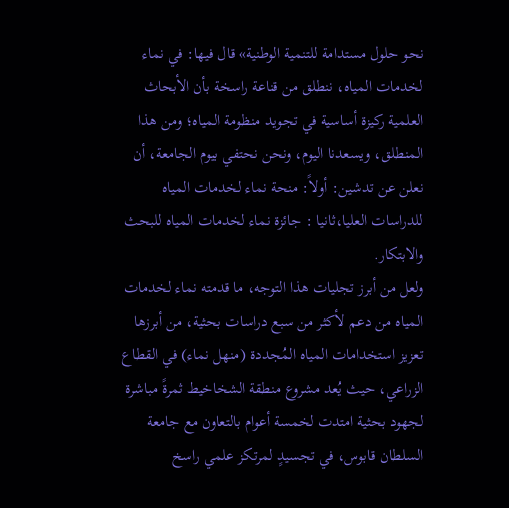نحو حلول مستدامة للتنمية الوطنية» قال فيها: في نماء لخدمات المياه، ننطلق من قناعة راسخة بأن الأبحاث العلمية ركيزة أساسية في تجويد منظومة المياه؛ ومن هذا المنطلق، ويسعدنا اليوم، ونحن نحتفي بيوم الجامعة، أن نعلن عن تدشين: أولاً: منحة نماء لخدمات المياه للدراسات العليا،ثانيا : جائزة نماء لخدمات المياه للبحث والابتكار.
ولعل من أبرز تجليات هذا التوجه، ما قدمته نماء لخدمات المياه من دعم لأكثر من سبع دراسات بحثية، من أبرزها تعزيز استخدامات المياه المُجددة (منهل نماء) في القطاع الزراعي، حيث يُعد مشروع منطقة الشخاخيط ثمرةً مباشرة لجهود بحثية امتدت لخمسة أعوام بالتعاون مع جامعة السلطان قابوس، في تجسيدٍ لمرتكز علمي راسخ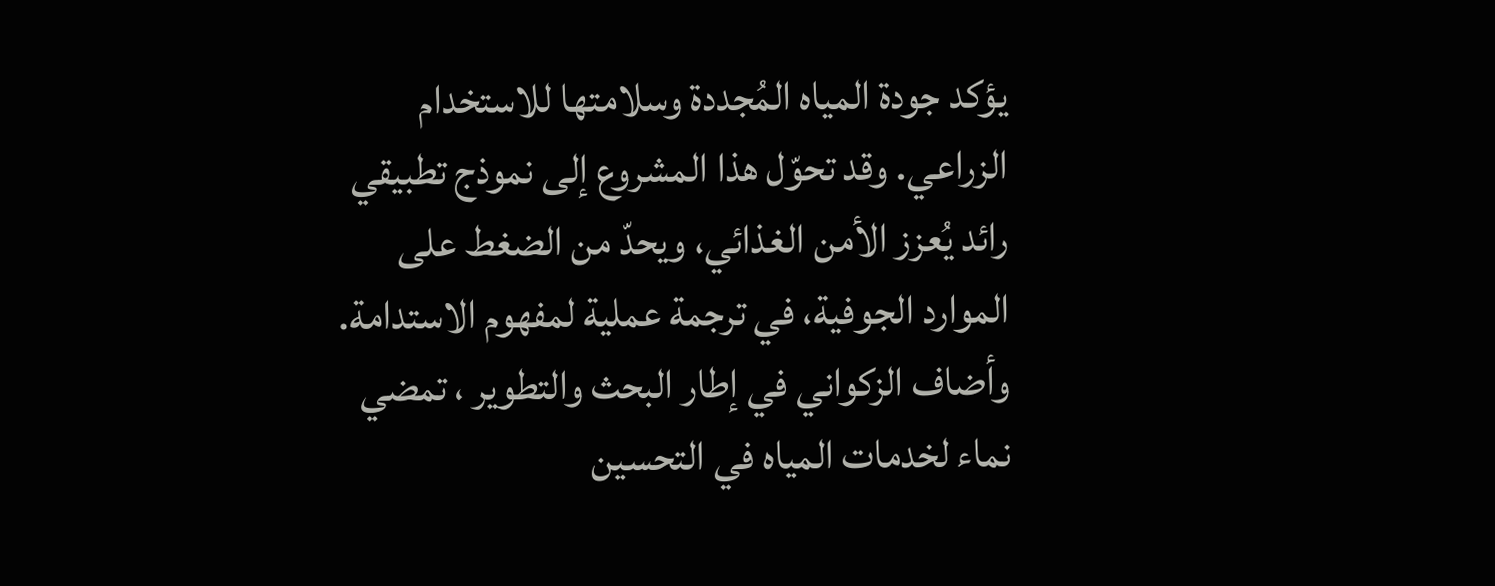يؤكد جودة المياه المُجددة وسلامتها للاستخدام الزراعي. وقد تحوّل هذا المشروع إلى نموذج تطبيقي رائد يُعزز الأمن الغذائي، ويحدّ من الضغط على الموارد الجوفية، في ترجمة عملية لمفهوم الاستدامة.
وأضاف الزكواني في إطار البحث والتطوير ، تمضي نماء لخدمات المياه في التحسين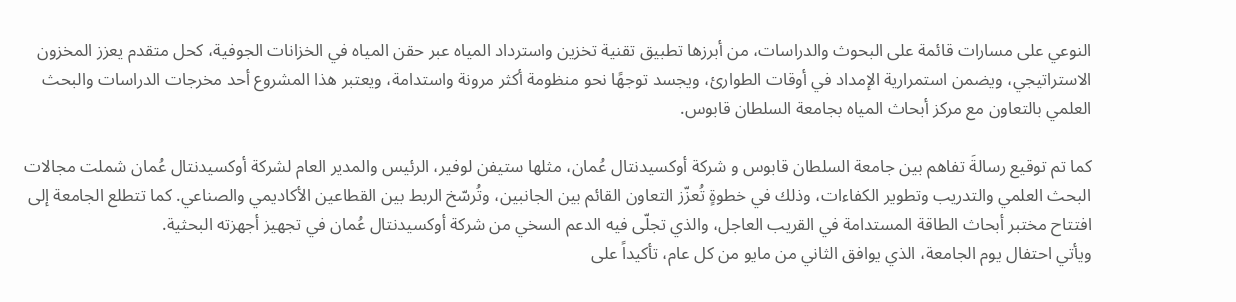النوعي على مسارات قائمة على البحوث والدراسات، من أبرزها تطبيق تقنية تخزين واسترداد المياه عبر حقن المياه في الخزانات الجوفية، كحل متقدم يعزز المخزون الاستراتيجي، ويضمن استمرارية الإمداد في أوقات الطوارئ، ويجسد توجهًا نحو منظومة أكثر مرونة واستدامة، ويعتبر هذا المشروع أحد مخرجات الدراسات والبحث العلمي بالتعاون مع مركز أبحاث المياه بجامعة السلطان قابوس.

كما تم توقيع رسالةَ تفاهم بين جامعة السلطان قابوس و شركة أوكسيدنتال عُمان، مثلها ستيفن لوفير، الرئيس والمدير العام لشركة أوكسيدنتال عُمان شملت مجالات البحث العلمي والتدريب وتطوير الكفاءات، وذلك في خطوةٍ تُعزّز التعاون القائم بين الجانبين، وتُرسّخ الربط بين القطاعين الأكاديمي والصناعي. كما تتطلع الجامعة إلى افتتاح مختبر أبحاث الطاقة المستدامة في القريب العاجل، والذي تجلّى فيه الدعم السخي من شركة أوكسيدنتال عُمان في تجهيز أجهزته البحثية.
ويأتي احتفال يوم الجامعة، الذي يوافق الثاني من مايو من كل عام، تأكيداً على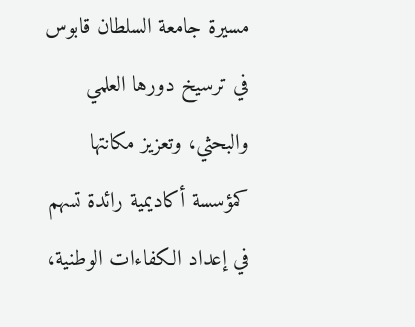مسيرة جامعة السلطان قابوس في ترسيخ دورها العلمي والبحثي، وتعزيز مكانتها كمؤسسة أكاديمية رائدة تسهم في إعداد الكفاءات الوطنية،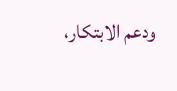ودعم الابتكار،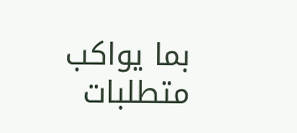بما يواكب متطلبات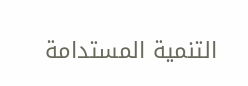التنمية المستدامة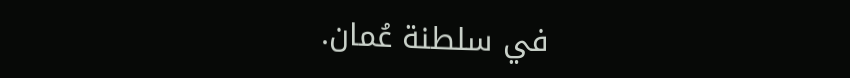في سلطنة عُمان.